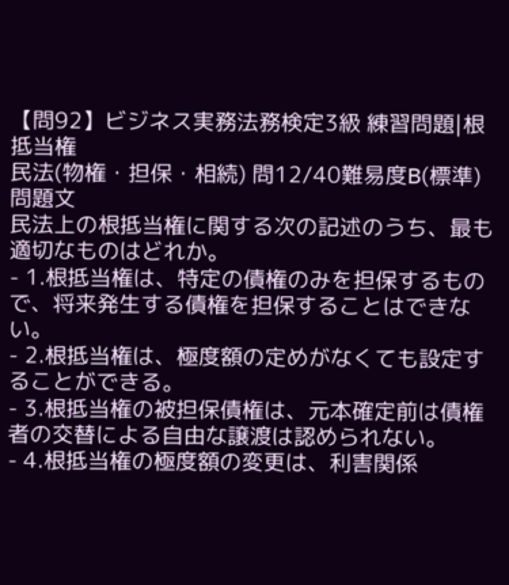【問92】ビジネス実務法務検定3級 練習問題|根抵当権
民法(物権・担保・相続) 問12/40難易度B(標準)
問題文
民法上の根抵当権に関する次の記述のうち、最も適切なものはどれか。
- 1.根抵当権は、特定の債権のみを担保するもので、将来発生する債権を担保することはできない。
- 2.根抵当権は、極度額の定めがなくても設定することができる。
- 3.根抵当権の被担保債権は、元本確定前は債権者の交替による自由な譲渡は認められない。
- 4.根抵当権の極度額の変更は、利害関係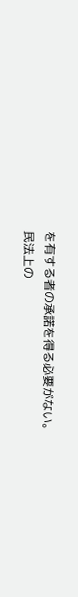を有する者の承諾を得る必要がない。
民法上の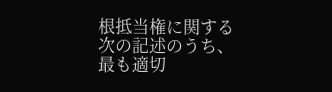根抵当権に関する次の記述のうち、最も適切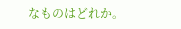なものはどれか。